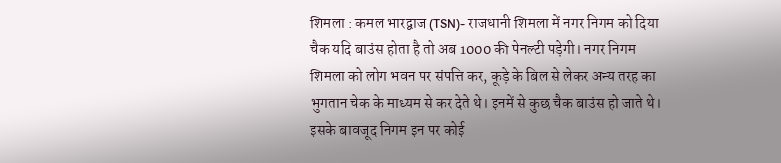शिमला : कमल भारद्वाज (TSN)- राजधानी शिमला में नगर निगम को दिया चैक यदि बाउंस होता है तो अब 1000 की पेनल्टी पड़ेगी। नगर निगम शिमला को लोग भवन पर संपत्ति कर, कूड़े के बिल से लेकर अन्य तरह का भुगतान चेक के माध्यम से कर देते थे। इनमें से कुछ चैक बाउंस हो जाते थे। इसके बावजूद निगम इन पर कोई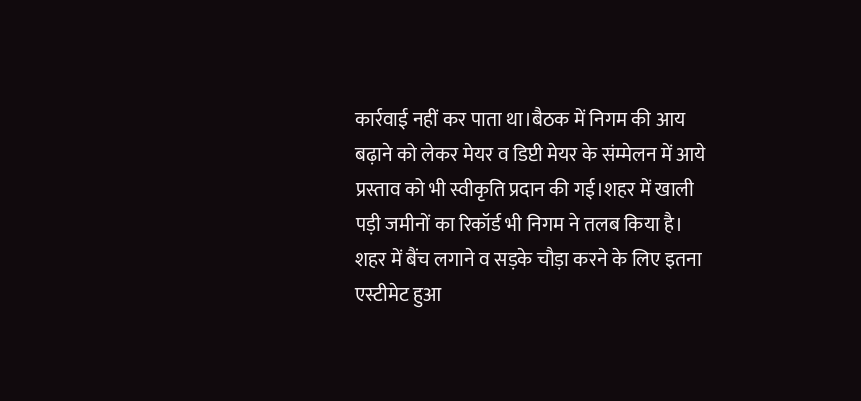कार्रवाई नहीं कर पाता था।बैठक में निगम की आय बढ़ाने को लेकर मेयर व डिप्टी मेयर के संम्मेलन में आये प्रस्ताव को भी स्वीकृति प्रदान की गई।शहर में खाली पड़ी जमीनों का रिकॉर्ड भी निगम ने तलब किया है।
शहर में बैंच लगाने व सड़के चौड़ा करने के लिए इतना एस्टीमेट हुआ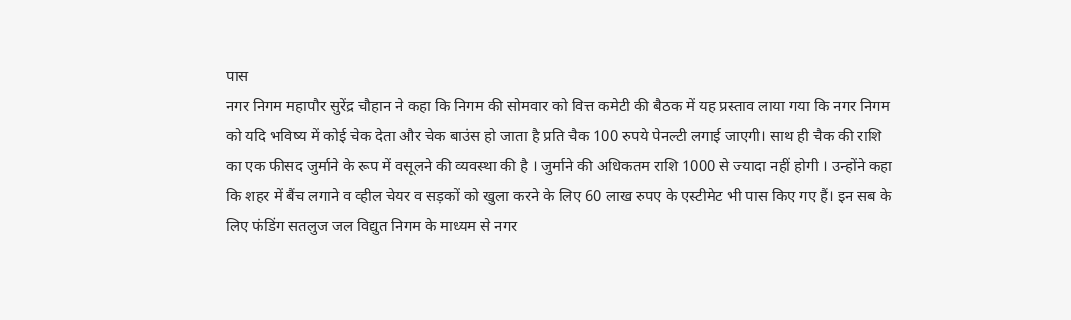पास
नगर निगम महापौर सुरेंद्र चौहान ने कहा कि निगम की सोमवार को वित्त कमेटी की बैठक में यह प्रस्ताव लाया गया कि नगर निगम को यदि भविष्य में कोई चेक देता और चेक बाउंस हो जाता है प्रति चैक 100 रुपये पेनल्टी लगाई जाएगी। साथ ही चैक की राशि का एक फीसद जुर्माने के रूप में वसूलने की व्यवस्था की है । जुर्माने की अधिकतम राशि 1000 से ज्यादा नहीं होगी । उन्होंने कहा कि शहर में बैंच लगाने व व्हील चेयर व सड़कों को खुला करने के लिए 60 लाख रुपए के एस्टीमेट भी पास किए गए हैं। इन सब के लिए फंडिंग सतलुज जल विद्युत निगम के माध्यम से नगर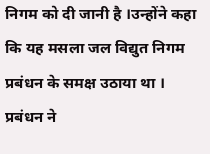निगम को दी जानी है ।उन्होंने कहा कि यह मसला जल विद्युत निगम प्रबंधन के समक्ष उठाया था । प्रबंधन ने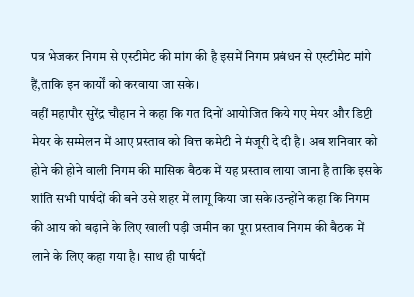पत्र भेजकर निगम से एस्टीमेट की मांग की है इसमें निगम प्रबंधन से एस्टीमेट मांगे हैं,ताकि इन कार्यों को करवाया जा सके।
वहीं महापौर सुरेंद्र चौहान ने कहा कि गत दिनों आयोजित किये गए मेयर और डिप्टी मेयर के सम्मेलन में आए प्रस्ताव को वित्त कमेटी ने मंजूरी दे दी है। अब शनिवार को होने की होने वाली निगम की मासिक बैठक में यह प्रस्ताव लाया जाना है ताकि इसके शांति सभी पार्षदों की बने उसे शहर में लागू किया जा सके।उन्होंने कहा कि निगम की आय को बढ़ाने के लिए खाली पड़ी जमीन का पूरा प्रस्ताव निगम की बैठक में लाने के लिए कहा गया है। साथ ही पार्षदों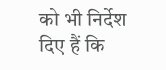को भी निर्देश दिए हैं कि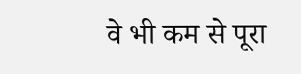वे भी कम से पूरा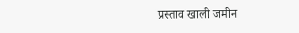प्रस्ताव खाली जमीन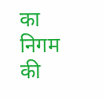का निगम की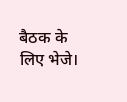बैठक के लिए भेजे।